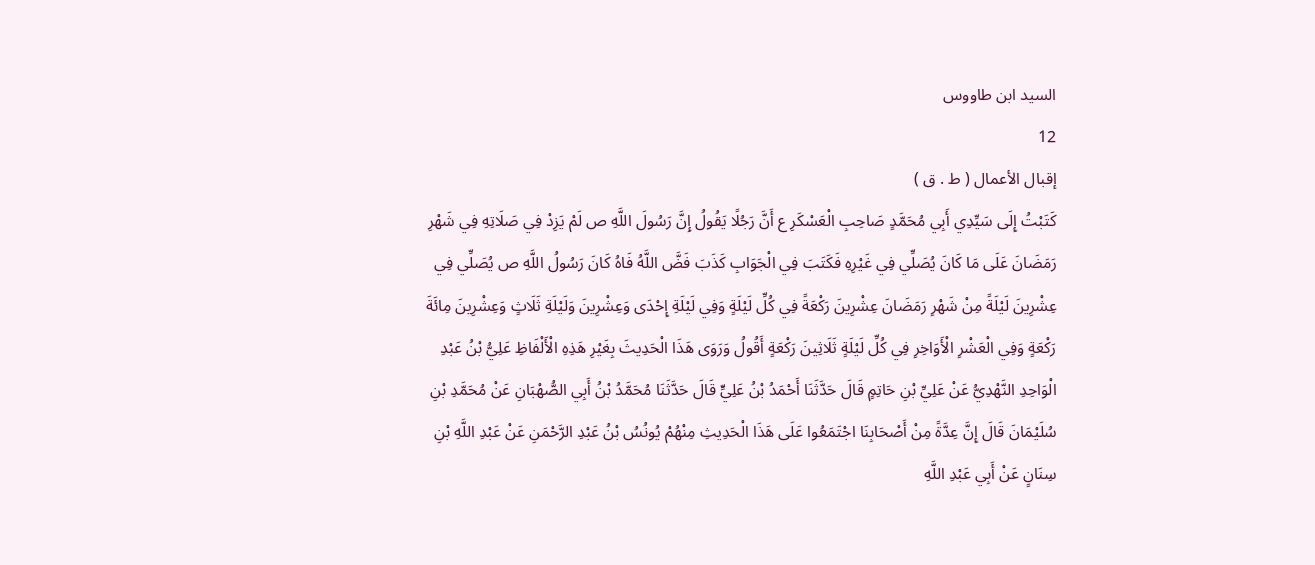السيد ابن طاووس
12
إقبال الأعمال ( ط . ق )
كَتَبْتُ إِلَى سَيِّدِي أَبِي مُحَمَّدٍ صَاحِبِ الْعَسْكَرِ ع أَنَّ رَجُلًا يَقُولُ إِنَّ رَسُولَ اللَّهِ ص لَمْ يَزِدْ فِي صَلَاتِهِ فِي شَهْرِ رَمَضَانَ عَلَى مَا كَانَ يُصَلِّي فِي غَيْرِهِ فَكَتَبَ فِي الْجَوَابِ كَذَبَ فَضَّ اللَّهُ فَاهُ كَانَ رَسُولُ اللَّهِ ص يُصَلِّي فِي عِشْرِينَ لَيْلَةً مِنْ شَهْرِ رَمَضَانَ عِشْرِينَ رَكْعَةً فِي كُلِّ لَيْلَةٍ وَفِي لَيْلَةِ إِحْدَى وَعِشْرِينَ وَلَيْلَةِ ثَلَاثٍ وَعِشْرِينَ مِائَةَ رَكْعَةٍ وَفِي الْعَشْرِ الْأَوَاخِرِ فِي كُلِّ لَيْلَةٍ ثَلَاثِينَ رَكْعَةٍ أَقُولُ وَرَوَى هَذَا الْحَدِيثَ بِغَيْرِ هَذِهِ الْأَلْفَاظِ عَلِيُّ بْنُ عَبْدِ الْوَاحِدِ النَّهْدِيُّ عَنْ عَلِيِّ بْنِ حَاتِمٍ قَالَ حَدَّثَنَا أَحْمَدُ بْنُ عَلِيٍّ قَالَ حَدَّثَنَا مُحَمَّدُ بْنُ أَبِي الصُّهْبَانِ عَنْ مُحَمَّدِ بْنِ سُلَيْمَانَ قَالَ إِنَّ عِدَّةً مِنْ أَصْحَابِنَا اجْتَمَعُوا عَلَى هَذَا الْحَدِيثِ مِنْهُمْ يُونُسُ بْنُ عَبْدِ الرَّحْمَنِ عَنْ عَبْدِ اللَّهِ بْنِ سِنَانٍ عَنْ أَبِي عَبْدِ اللَّهِ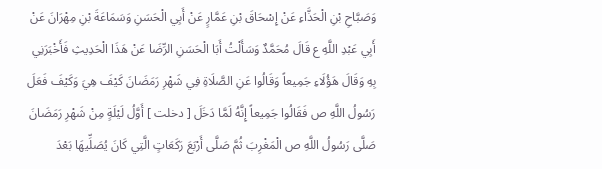وَصَبَّاحِ بْنِ الْحَذَّاءِ عَنْ إِسْحَاقَ بْنِ عَمَّارٍ عَنْ أَبِي الْحَسَنِ وَسَمَاعَةَ بْنِ مِهْرَانَ عَنْ أَبِي عَبْدِ اللَّهِ ع قَالَ مُحَمَّدٌ وَسَأَلْتُ أَبَا الْحَسَنِ الرِّضَا عَنْ هَذَا الْحَدِيثِ فَأَخْبَرَنِي بِهِ وَقَالَ هَؤُلَاءِ جَمِيعاً وَقَالُوا عَنِ الصَّلَاةِ فِي شَهْرِ رَمَضَانَ كَيْفَ هِيَ وَكَيْفَ فَعَلَ رَسُولُ اللَّهِ ص فَقَالُوا جَمِيعاً إِنَّهُ لَمَّا دَخَلَ [ دخلت ] أَوَّلُ لَيْلَةٍ مِنْ شَهْرِ رَمَضَانَ صَلَّى رَسُولُ اللَّهِ ص الْمَغْرِبَ ثُمَّ صَلَّى أَرْبَعَ رَكَعَاتٍ الَّتِي كَانَ يُصَلِّيهَا بَعْدَ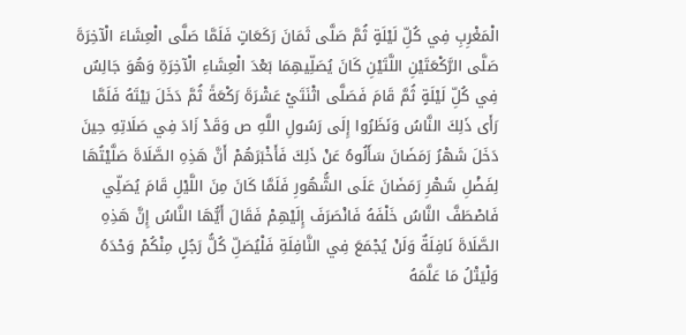الْمَغْرِبِ فِي كُلِّ لَيْلَةٍ ثُمَّ صَلَّى ثَمَانَ رَكَعَاتٍ فَلَمَّا صَلَّى الْعِشَاءَ الْآخِرَةَ صَلَّى الرَّكْعَتَيْنِ اللَّتَيْنِ كَانَ يُصَلِّيهِمَا بَعْدَ الْعِشَاءِ الْآخِرَةِ وَهُوَ جَالِسٌ فِي كُلِّ لَيْلَةٍ ثُمَّ قَامَ فَصَلَّى اثْنَتَيْ عَشْرَةَ رَكْعَةً ثُمَّ دَخَلَ بَيْتَهُ فَلَمَّا رَأَى ذَلِكَ النَّاسُ وَنَظَرُوا إِلَى رَسُولِ اللَّهِ ص وَقَدْ زَادَ فِي صَلَاتِهِ حِينَ دَخَلَ شَهْرُ رَمَضَانَ سَأَلُوهُ عَنْ ذَلِكَ فَأَخْبَرَهُمْ أَنَّ هَذِهِ الصَّلَاةَ صَلَّيْتُهَا لِفَضْلِ شَهْرِ رَمَضَانَ عَلَى الشُّهُورِ فَلَمَّا كَانَ مِنَ اللَّيْلِ قَامَ يُصَلِّي فَاصْطَفَّ النَّاسُ خَلْفَهُ فَانْصَرَفَ إِلَيْهِمْ فَقَالَ أَيُّهَا النَّاسُ إِنَّ هَذِهِ الصَّلَاةَ نَافِلَةٌ وَلَنْ يُجْمَعَ فِي النَّافِلَةِ فَلْيُصَلِّ كُلُّ رَجُلٍ مِنْكُمْ وَحْدَهُ وَلْيَتْلُ مَا عَلَّمَهُ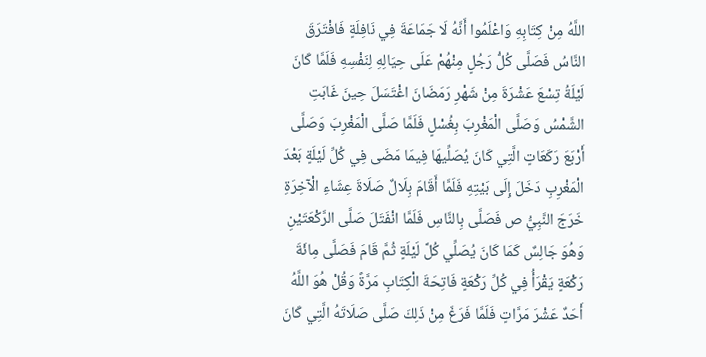اللَّهُ مِنْ كِتَابِهِ وَاعْلَمُوا أَنَّهُ لَا جَمَاعَةَ فِي نَافِلَةٍ فَافْتَرَقَ النَّاسُ فَصَلَّى كُلُّ رَجُلٍ مِنْهُمْ عَلَى حِيَالِهِ لِنَفْسِهِ فَلَمَّا كَانَ لَيْلَةُ تِسْعَ عَشْرَةَ مِنْ شَهْرِ رَمَضَانَ اغْتَسَلَ حِينَ غَابَتِ الشَّمْسُ وَصَلَّى الْمَغْرِبَ بِغُسْلٍ فَلَمَّا صَلَّى الْمَغْرِبَ وَصَلَّى أَرْبَعَ رَكَعَاتٍ الَّتِي كَانَ يُصَلِّيهَا فِيمَا مَضَى فِي كُلِّ لَيْلَةٍ بَعْدَ الْمَغْرِبِ دَخَلَ إِلَى بَيْتِهِ فَلَمَّا أَقَامَ بِلَالٌ صَلَاةَ عِشَاءِ الْآخِرَةِ خَرَجَ النَّبِيُّ ص فَصَلَّى بِالنَّاسِ فَلَمَّا انْفَتَلَ صَلَّى الرَّكْعَتَيْنِ وَهُوَ جَالِسٌ كَمَا كَانَ يُصَلِّي كُلَّ لَيْلَةٍ ثُمَّ قَامَ فَصَلَّى مِائَةَ رَكْعَةٍ يَقْرَأُ فِي كُلِّ رَكْعَةٍ فَاتِحَةَ الْكِتَابِ مَرَّةً وَقُلْ هُوَ اللَّهُ أَحَدٌ عَشْرَ مَرَّاتٍ فَلَمَّا فَرَغَ مِنْ ذَلِكَ صَلَّى صَلَاتَهُ الَّتِي كَانَ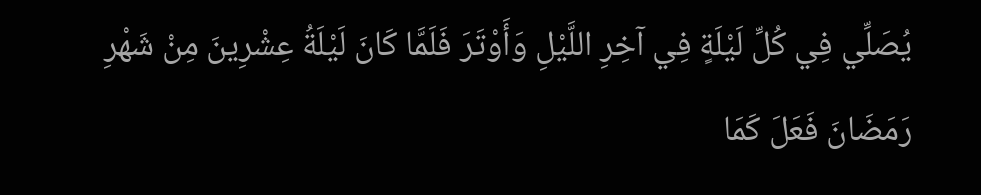يُصَلِّي فِي كُلِّ لَيْلَةٍ فِي آخِرِ اللَّيْلِ وَأَوْتَرَ فَلَمَّا كَانَ لَيْلَةُ عِشْرِينَ مِنْ شَهْرِ رَمَضَانَ فَعَلَ كَمَا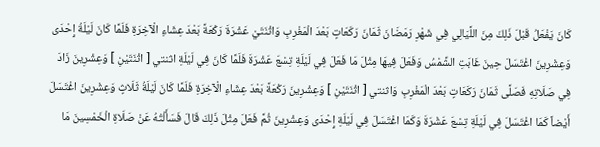كَانَ يَفْعَلُ قَبْلَ ذَلِكَ مِنَ اللَّيَالِي فِي شَهْرِ رَمَضَانَ ثَمَانَ رَكَعَاتٍ بَعْدَ الْمَغْرِبِ وَاثْنَتَيْ عَشْرَةَ رَكْعَةً بَعْدَ عِشَاءِ الْآخِرَةِ فَلَمَّا كَانَ لَيْلَةُ إِحْدَى وَعِشْرِينَ اغْتَسَلَ حِينَ غَابَتِ الشَّمْسُ وَفَعَلَ فِيهَا مِثْلَ مَا فَعَلَ فِي لَيْلَةِ تِسْعَ عَشْرَةَ فَلَمَّا كَانَ فِي لَيْلَةِ اثنتي [ اثْنَتَيْنِ ] وَعِشْرِينَ زَادَ فِي صَلَاتِهِ فَصَلَّى ثَمَانَ رَكَعَاتٍ بَعْدَ الْمَغْرِبِ وَاثنتي [ اثْنَتَيْنِ ] وَعِشْرِينَ رَكْعَةً بَعْدَ عِشَاءِ الْآخِرَةِ فَلَمَّا كَانَ لَيْلَةُ ثَلَاثٍ وَعِشْرِينَ اغْتَسَلَ أَيْضاً كَمَا اغْتَسَلَ فِي لَيْلَةِ تِسْعَ عَشْرَةَ وَكَمَا اغْتَسَلَ فِي لَيْلَةِ إِحْدَى وَعِشْرِينَ ثُمَّ فَعَلَ مِثْلَ ذَلِكَ قَالَ فَسَأَلْتُهُ عَنْ صَلَاةِ الْخَمْسِينَ مَا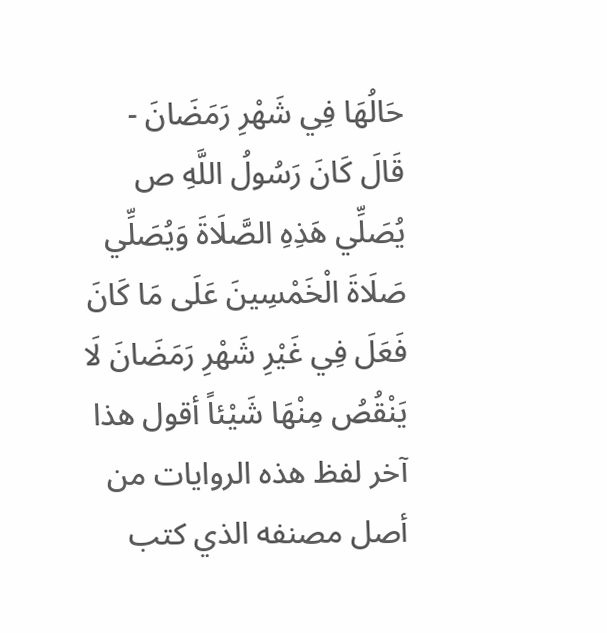حَالُهَا فِي شَهْرِ رَمَضَانَ - قَالَ كَانَ رَسُولُ اللَّهِ ص يُصَلِّي هَذِهِ الصَّلَاةَ وَيُصَلِّي صَلَاةَ الْخَمْسِينَ عَلَى مَا كَانَ فَعَلَ فِي غَيْرِ شَهْرِ رَمَضَانَ لَا يَنْقُصُ مِنْهَا شَيْئاً أقول هذا آخر لفظ هذه الروايات من أصل مصنفه الذي كتب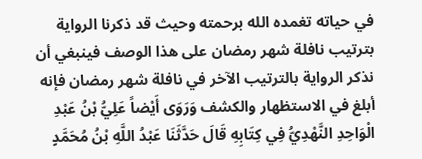في حياته تغمده الله برحمته وحيث قد ذكرنا الرواية بترتيب نافلة شهر رمضان على هذا الوصف فينبغي أن نذكر الرواية بالترتيب الآخر في نافلة شهر رمضان فإنه أبلغ في الاستظهار والكشف وَرَوَى أَيْضاً عَلِيُّ بْنُ عَبْدِ الْوَاحِدِ النَّهْدِيُّ فِي كِتَابِهِ قَالَ حَدَّثَنَا عَبْدُ اللَّهِ بْنُ مُحَمَّدٍ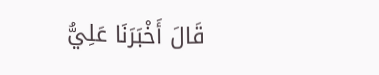قَالَ أَخْبَرَنَا عَلِيُّ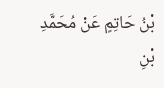بْنُ حَاتِمٍ عَنْ مُحَمَّدِ بْنِ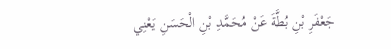جَعْفَرِ بْنِ بُطَّةَ عَنْ مُحَمَّدِ بْنِ الْحَسَنِ يَعْنِي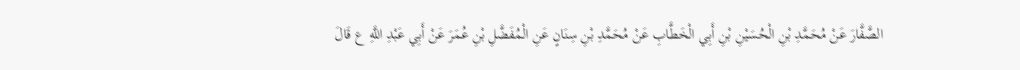الصَّفَّارَ عَنْ مُحَمَّدِ بْنِ الْحُسَيْنِ بْنِ أَبِي الْخَطَّابِ عَنْ مُحَمَّدِ بْنِ سِنَانٍ عَنِ الْمُفَضَّلِ بْنِ عُمَرَ عَنْ أَبِي عَبْدِ اللَّهِ ع قَالَ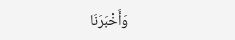وَأَخْبَرَنَا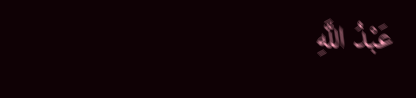عَبْدُ اللَّهِ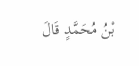بْنُ مُحَمَّدٍ قَالَ